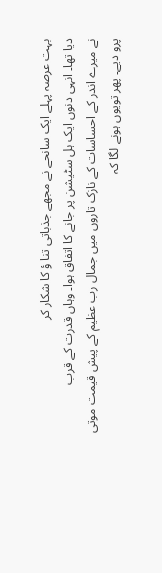بہت عرصہ پہلے ایک سانحے نے مجھے جذباتی تنا ؤ کا شکار کر
دیا تھا۔ انہی دنوں ایک ہل سٹیشن پر جانے کا اتفاق ہوا۔ وہاں قدرت کے قرب
نے میرے اندر کے احساسات کے نازک تاروں میں جمال رب عظیم کے پیش قیمت موتی
پرو دیے۔ پھر تویوں ہونے لگا کہ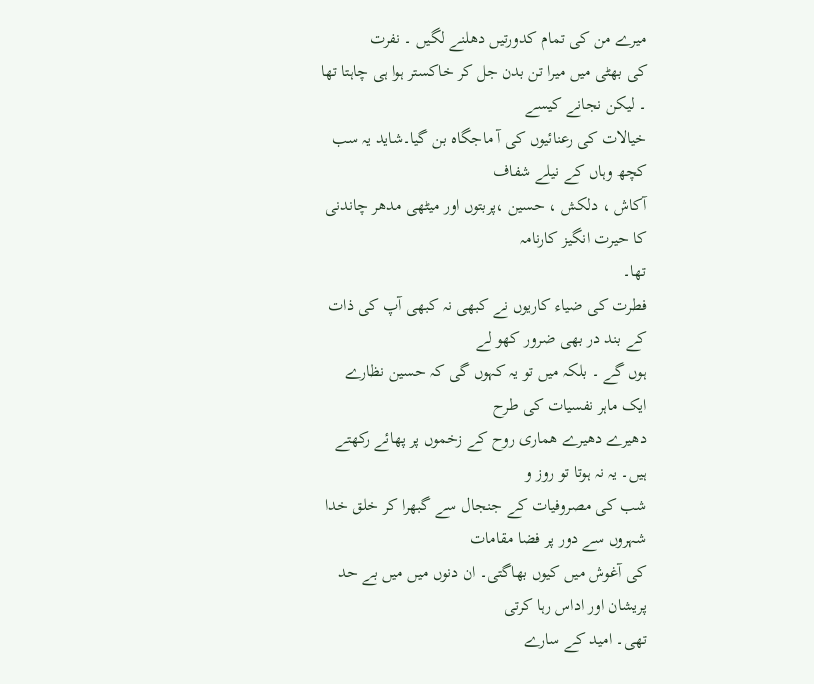میرے من کی تمام کدورتیں دھلنے لگیں ۔ نفرت
کی بھٹی میں میرا تن بدن جل کر خاکستر ہوا ہی چاہتا تھا ۔ لیکن نجانے کیسے
خیالات کی رعنائیوں کی آ ماجگاہ بن گیا۔شاید یہ سب کچھ وہاں کے نیلے شفاف
آکاش ، دلکش ، حسین ،پربتوں اور میٹھی مدھر چاندنی کا حیرت انگیز کارنامہ
تھا۔
فطرت کی ضیاء کاریوں نے کبھی نہ کبھی آپ کی ذات کے بند در بھی ضرور کھو لے
ہوں گے ۔ بلکہ میں تو یہ کہوں گی کہ حسین نظارے ایک ماہر نفسیات کی طرح
دھیرے دھیرے ھماری روح کے زخموں پر پھائے رکھتے ہیں۔ یہ نہ ہوتا تو روز و
شب کی مصروفیات کے جنجال سے گبھرا کر خلق خدا شہروں سے دور پر فضا مقامات
کی آغوش میں کیوں بھاگتی۔ ان دنوں میں میں بے حد پریشان اور اداس رہا کرتی
تھی۔ امید کے سارے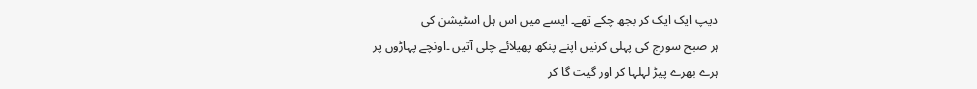دیپ ایک ایک کر بجھ چکے تھے۔ ایسے میں اس ہل اسٹیشن کی
ہر صبح سورج کی پہلی کرنیں اپنے پنکھ پھیلائے چلی آتیں ۔اونچے پہاڑوں پر
ہرے بھرے پیڑ لہلہا کر اور گیت گا کر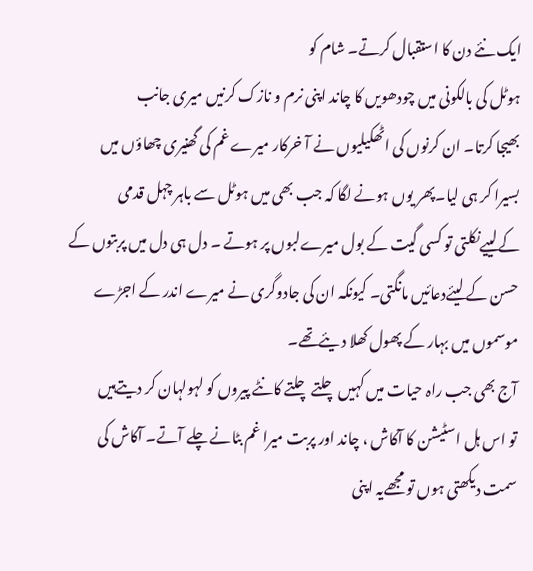ایک نئے دن کا استقبال کرتے۔ شام کو
ہوٹل کی بالکونی میں چودھویں کا چاند اپنی نرم و نازک کرنیں میری جانب
بھیجا کرتا۔ ان کرنوں کی اٹھکیلیوں نے آ خرکار میرے غم کی گھنیری چھاؤں میں
بسیرا کر ہی لیا۔پھر یوں ہونے لگا کہ جب بھی میں ہوٹل سے باہر چہل قدمی
کےلییےنکلتی تو کسی گیت کے بول میرےلبوں پر ہوتے ۔ دل ہی دل میں پربتوں کے
حسن کے لیئےدعائیں مانگتی۔ کیونکہ ان کی جادوگری نے میرے اندر کے اجڑے
موسموں میں بہار کے پھول کھلا د یئےتھے۔
آج بھی جب راہ حیات میں کہیں چلتے چلتے کانٹے پیروں کو لہولہان کر دیتےہیں
تو اس ہل اسٹیشن کا آکاش ، چاند اور پربت میرا غم بٹانے چلے آتے۔ آکاش کی
سمت دیکھتی ہوں تو مجھےیہ اپنی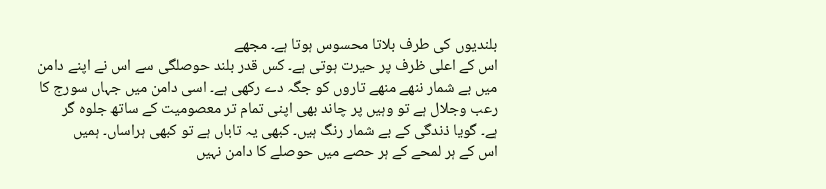بلندیوں کی طرف بلاتا محسوس ہوتا ہے۔ مجھے
اس کے اعلی ظرف پر حیرت ہوتی ہے۔ کس قدر بلند حوصلگی سے اس نے اپنے دامن
میں بے شمار ننھے منھے تاروں کو جگہ دے رکھی ہے۔ اسی دامن میں جہاں سورج کا
رعب وجلال ہے تو وہیں پر چاند بھی اپنی تمام تر معصومیت کے ساتھ جلوہ گر
ہے۔ گویا ذندگی کے بے شمار رنگ ہیں۔ کبھی یہ تاباں ہے تو کبھی ہراساں۔ ہمیں
اس کے ہر لمحے کے ہر حصے میں حوصلے کا دامن نہیں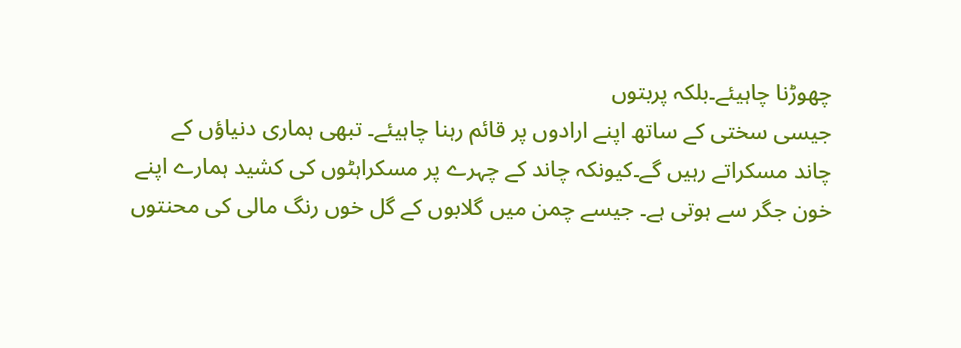چھوڑنا چاہیئے۔بلکہ پربتوں
جیسی سختی کے ساتھ اپنے ارادوں پر قائم رہنا چاہیئے۔ تبھی ہماری دنیاؤں کے
چاند مسکراتے رہیں گے۔کیونکہ چاند کے چہرے پر مسکراہٹوں کی کشید ہمارے اپنے
خون جگر سے ہوتی ہے۔ جیسے چمن میں گلابوں کے گل خوں رنگ مالی کی محنتوں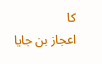کا
اعجاز بن جایا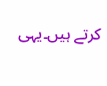کرتے ہیں۔یہی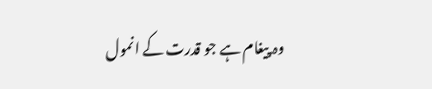وہ پیغام ہے جو قدرت کے انمول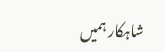شاہکار ہمیں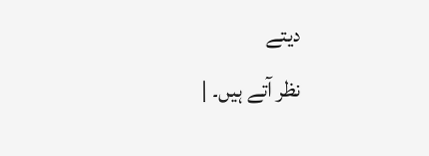دیتے
نظر آتے ہیں۔ |